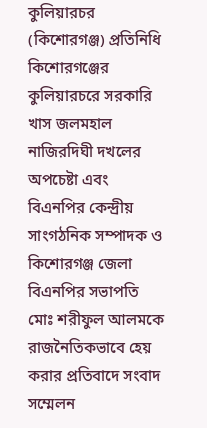কুলিয়ারচর (কিশোরগঞ্জ) প্রতিনিধি
কিশোরগঞ্জের কুলিয়ারচরে সরকারি খাস জলমহাল নাজিরদিঘী দখলের অপচেষ্টা এবং বিএনপির কেন্দ্রীয় সাংগঠনিক সম্পাদক ও কিশোরগঞ্জ জেলা বিএনপির সভাপতি মোঃ শরীফুল আলমকে রাজনৈতিকভাবে হেয় করার প্রতিবাদে সংবাদ সম্মেলন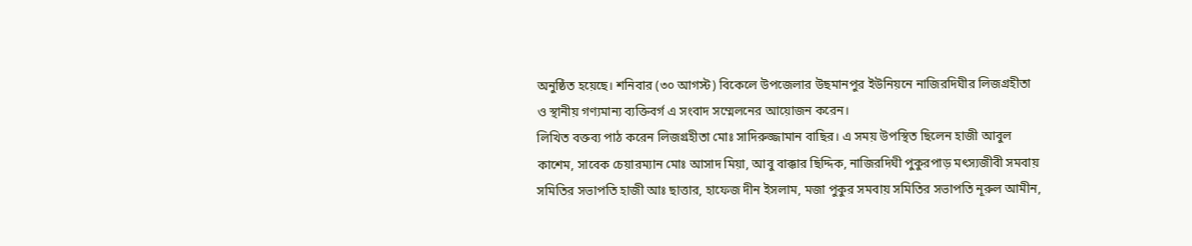অনুষ্ঠিত হয়েছে। শনিবার (৩০ আগস্ট) বিকেলে উপজেলার উছমানপুর ইউনিয়নে নাজিরদিঘীর লিজগ্রহীতা ও স্থানীয় গণ্যমান্য ব্যক্তিবর্গ এ সংবাদ সম্মেলনের আয়োজন করেন।
লিখিত বক্তব্য পাঠ করেন লিজগ্রহীতা মোঃ সাদিরুজ্জামান বাছির। এ সময় উপস্থিত ছিলেন হাজী আবুল কাশেম, সাবেক চেয়ারম্যান মোঃ আসাদ মিয়া, আবু বাক্কার ছিদ্দিক, নাজিরদিঘী পুকুরপাড় মৎস্যজীবী সমবায় সমিতির সভাপতি হাজী আঃ ছাত্তার, হাফেজ দীন ইসলাম, মজা পুকুর সমবায় সমিতির সভাপতি নূরুল আমীন,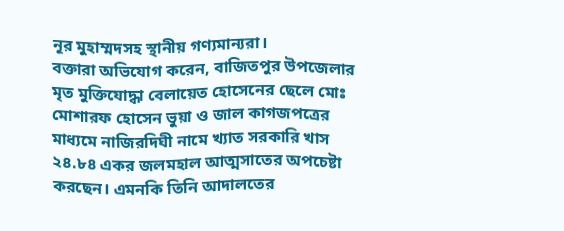নূর মুহাম্মদসহ স্থানীয় গণ্যমান্যরা।
বক্তারা অভিযোগ করেন, বাজিতপুর উপজেলার মৃত মুক্তিযোদ্ধা বেলায়েত হোসেনের ছেলে মোঃ মোশারফ হোসেন ভুয়া ও জাল কাগজপত্রের মাধ্যমে নাজিরদিঘী নামে খ্যাত সরকারি খাস ২৪.৮৪ একর জলমহাল আত্মসাতের অপচেষ্টা করছেন। এমনকি তিনি আদালতের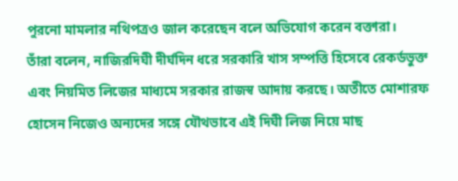পুরনো মামলার নথিপত্রও জাল করেছেন বলে অভিযোগ করেন বক্তারা।
তাঁরা বলেন, নাজিরদিঘী দীর্ঘদিন ধরে সরকারি খাস সম্পত্তি হিসেবে রেকর্ডভুক্ত এবং নিয়মিত লিজের মাধ্যমে সরকার রাজস্ব আদায় করছে। অতীতে মোশারফ হোসেন নিজেও অন্যদের সঙ্গে যৌথভাবে এই দিঘী লিজ নিয়ে মাছ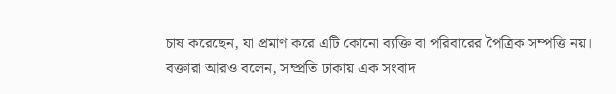চাষ করেছেন, যা প্রমাণ করে এটি কোনো ব্যক্তি বা পরিবারের পৈত্রিক সম্পত্তি নয়।
বক্তারা আরও বলেন, সম্প্রতি ঢাকায় এক সংবাদ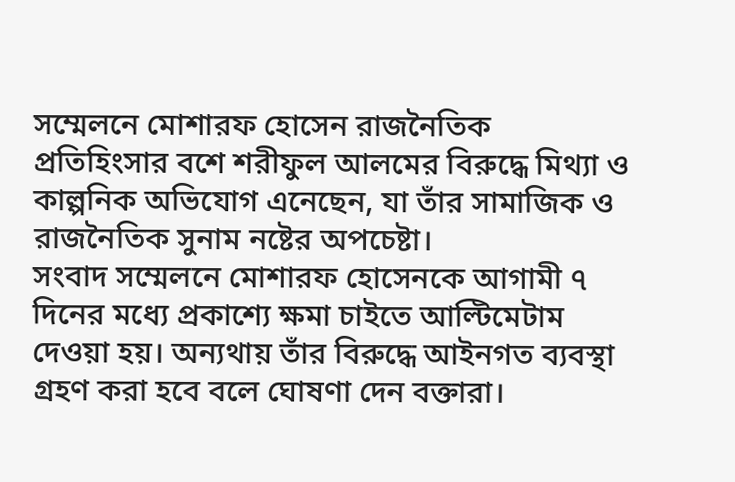সম্মেলনে মোশারফ হোসেন রাজনৈতিক প্রতিহিংসার বশে শরীফুল আলমের বিরুদ্ধে মিথ্যা ও কাল্পনিক অভিযোগ এনেছেন, যা তাঁর সামাজিক ও রাজনৈতিক সুনাম নষ্টের অপচেষ্টা।
সংবাদ সম্মেলনে মোশারফ হোসেনকে আগামী ৭ দিনের মধ্যে প্রকাশ্যে ক্ষমা চাইতে আল্টিমেটাম দেওয়া হয়। অন্যথায় তাঁর বিরুদ্ধে আইনগত ব্যবস্থা গ্রহণ করা হবে বলে ঘোষণা দেন বক্তারা।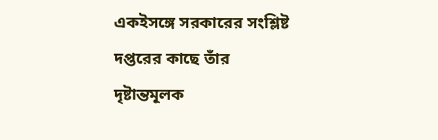একইসঙ্গে সরকারের সংশ্লিষ্ট দপ্তরের কাছে তাঁর দৃষ্টান্তমূলক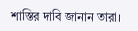শাস্তির দাবি জানান তারা।